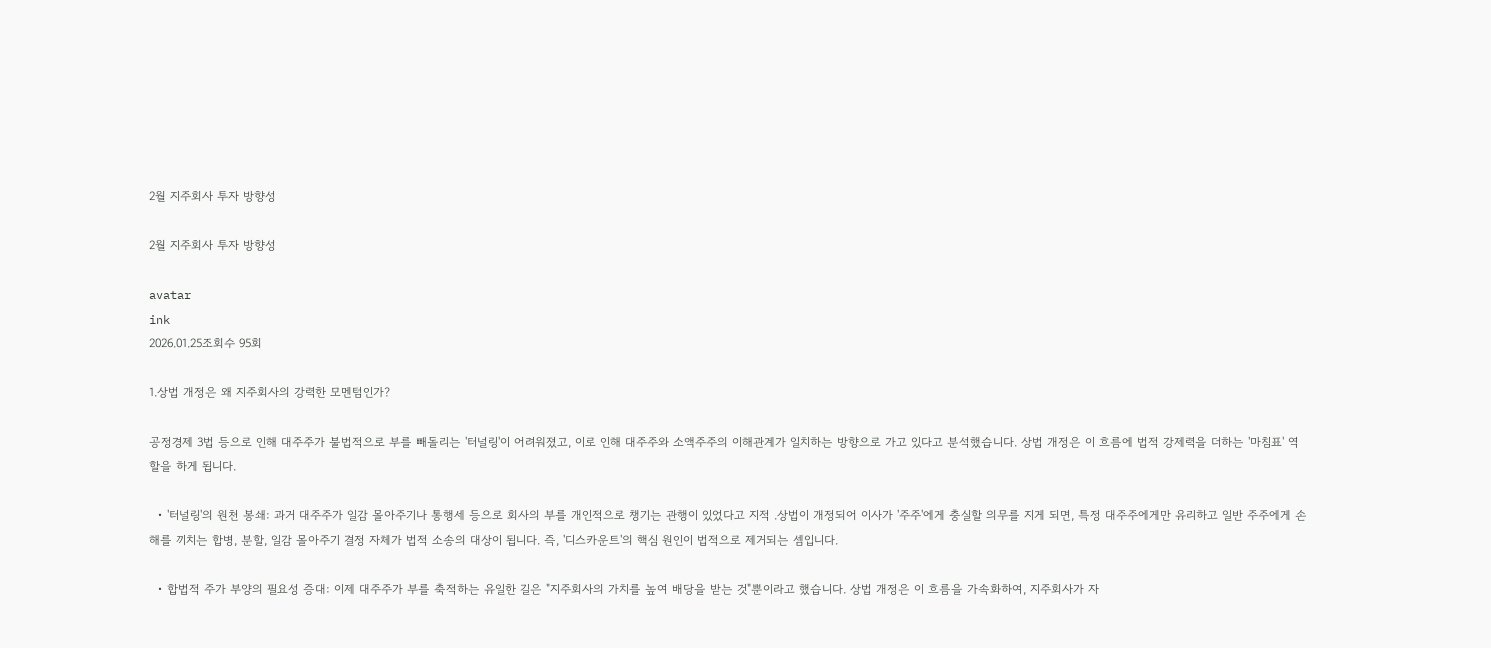2월 지주회사 투자 방향성

2월 지주회사 투자 방향성

avatar
ink
2026.01.25조회수 95회

1.상법 개정은 왜 지주회사의 강력한 모멘텀인가?

공정경제 3법 등으로 인해 대주주가 불법적으로 부를 빼돌리는 '터널링'이 어려워졌고, 이로 인해 대주주와 소액주주의 이해관계가 일치하는 방향으로 가고 있다고 분석했습니다. 상법 개정은 이 흐름에 법적 강제력을 더하는 '마침표' 역할을 하게 됩니다.

  • '터널링'의 원천 봉쇄: 과거 대주주가 일감 몰아주기나 통행세 등으로 회사의 부를 개인적으로 챙기는 관행이 있었다고 지적 .상법이 개정되어 이사가 '주주'에게 충실할 의무를 지게 되면, 특정 대주주에게만 유리하고 일반 주주에게 손해를 끼치는 합병, 분할, 일감 몰아주기 결정 자체가 법적 소송의 대상이 됩니다. 즉, '디스카운트'의 핵심 원인이 법적으로 제거되는 셈입니다.

  • 합법적 주가 부양의 필요성 증대: 이제 대주주가 부를 축적하는 유일한 길은 "지주회사의 가치를 높여 배당을 받는 것"뿐이라고 했습니다. 상법 개정은 이 흐름을 가속화하여, 지주회사가 자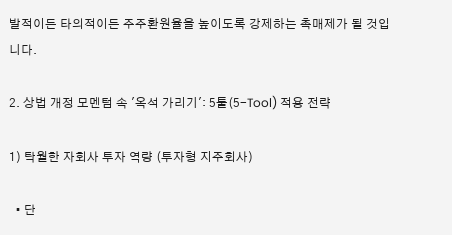발적이든 타의적이든 주주환원율을 높이도록 강제하는 촉매제가 될 것입니다.

2. 상법 개정 모멘텀 속 '옥석 가리기': 5툴(5-Tool) 적용 전략

1) 탁월한 자회사 투자 역량 (투자형 지주회사)

  • 단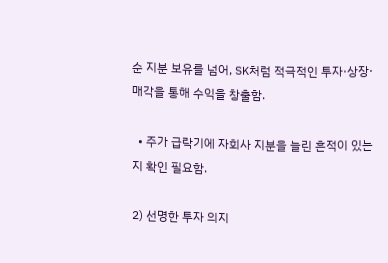순 지분 보유를 넘어, SK처럼 적극적인 투자·상장·매각을 통해 수익을 창출함.

  • 주가 급락기에 자회사 지분을 늘린 흔적이 있는지 확인 필요함.

2) 선명한 투자 의지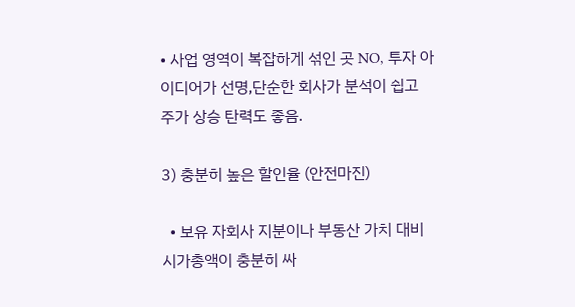• 사업 영역이 복잡하게 섞인 곳 NO, 투자 아이디어가 선명,단순한 회사가 분석이 쉽고 주가 상승 탄력도 좋음.

3) 충분히 높은 할인율 (안전마진)

  • 보유 자회사 지분이나 부동산 가치 대비 시가총액이 충분히 싸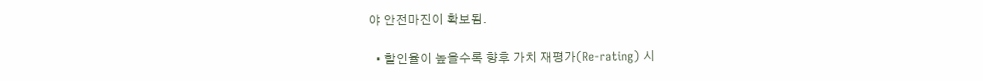야 안전마진이 확보됨.

  • 할인율이 높을수록 향후 가치 재평가(Re-rating) 시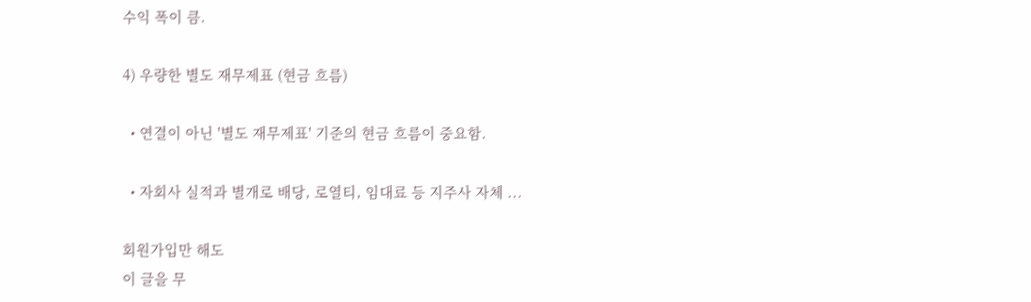수익 폭이 큼.

4) 우량한 별도 재무제표 (현금 흐름)

  • 연결이 아닌 '별도 재무제표' 기준의 현금 흐름이 중요함.

  • 자회사 실적과 별개로 배당, 로열티, 임대료 등 지주사 자체 ...

회원가입만 해도
이 글을 무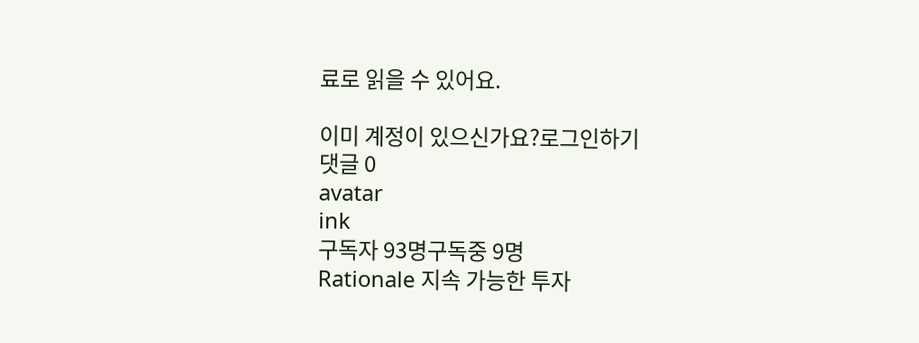료로 읽을 수 있어요.

이미 계정이 있으신가요?로그인하기
댓글 0
avatar
ink
구독자 93명구독중 9명
Rationale 지속 가능한 투자